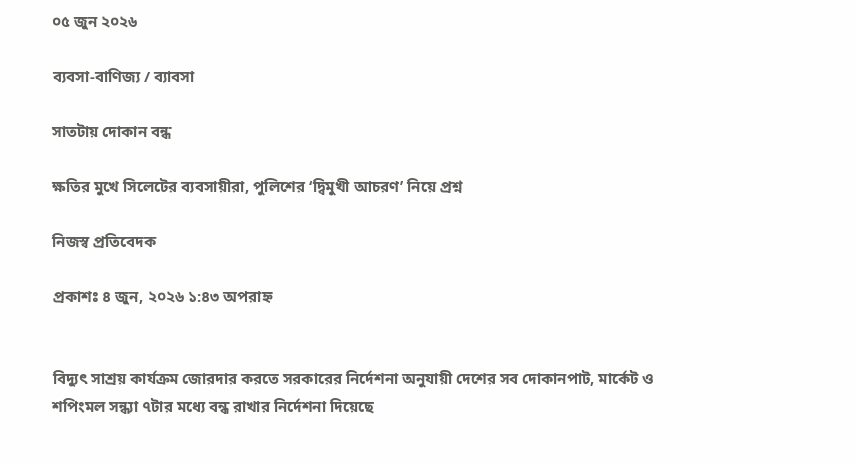০৫ জুন ২০২৬

ব্যবসা-বাণিজ্য / ব্যাবসা

সাতটায় দোকান বন্ধ

ক্ষতির মুখে সিলেটের ব্যবসায়ীরা, পুলিশের ‘দ্বিমুখী আচরণ’ নিয়ে প্রশ্ন

নিজস্ব প্রতিবেদক

প্রকাশঃ ৪ জুন, ২০২৬ ১:৪৩ অপরাহ্ন


বিদ্যুৎ সাশ্রয় কার্যক্রম জোরদার করতে সরকারের নির্দেশনা অনুযায়ী দেশের সব দোকানপাট, মার্কেট ও শপিংমল সন্ধ্যা ৭টার মধ্যে বন্ধ রাখার নির্দেশনা দিয়েছে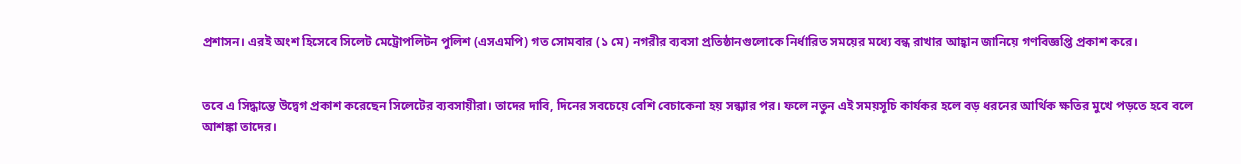প্রশাসন। এরই অংশ হিসেবে সিলেট মেট্রোপলিটন পুলিশ (এসএমপি) গত সোমবার (১ মে) নগরীর ব্যবসা প্রতিষ্ঠানগুলোকে নির্ধারিত সময়ের মধ্যে বন্ধ রাখার আহ্বান জানিয়ে গণবিজ্ঞপ্তি প্রকাশ করে।


তবে এ সিদ্ধান্তে উদ্বেগ প্রকাশ করেছেন সিলেটের ব্যবসায়ীরা। তাদের দাবি, দিনের সবচেয়ে বেশি বেচাকেনা হয় সন্ধ্যার পর। ফলে নতুন এই সময়সূচি কার্যকর হলে বড় ধরনের আর্থিক ক্ষতির মুখে পড়তে হবে বলে আশঙ্কা তাদের।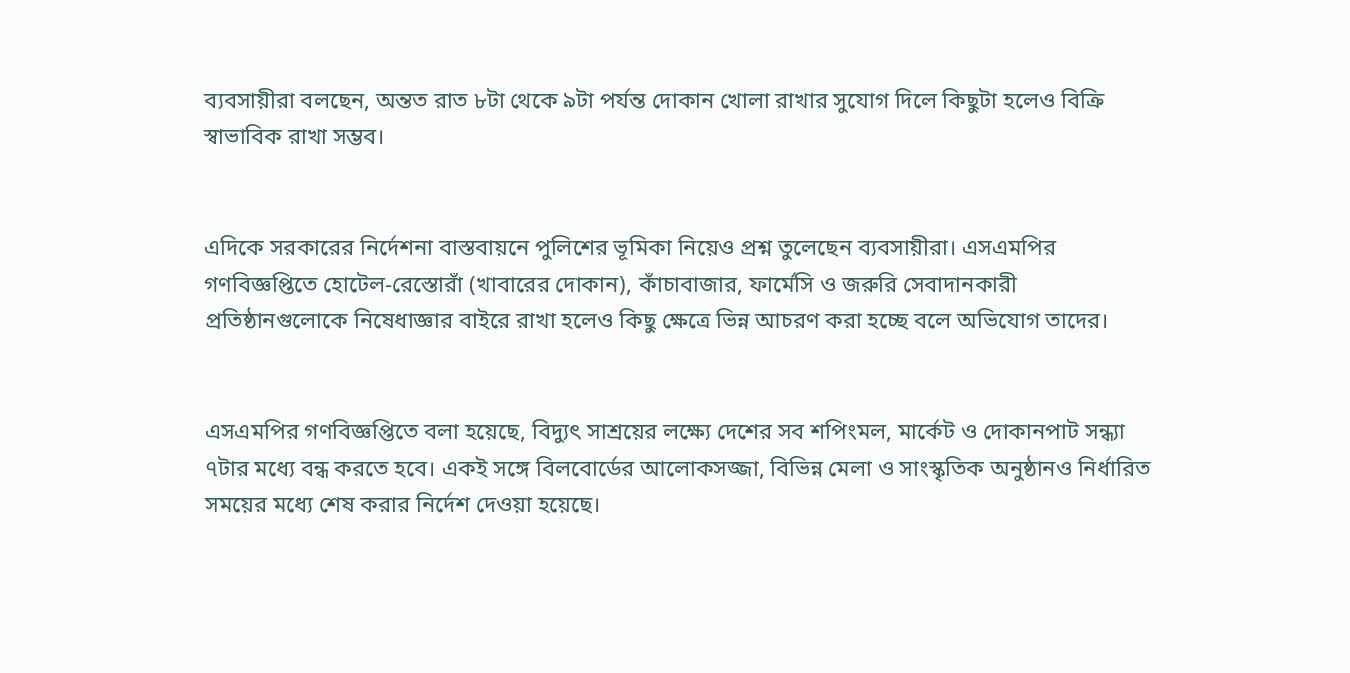ব্যবসায়ীরা বলছেন, অন্তত রাত ৮টা থেকে ৯টা পর্যন্ত দোকান খোলা রাখার সুযোগ দিলে কিছুটা হলেও বিক্রি স্বাভাবিক রাখা সম্ভব।


এদিকে সরকারের নির্দেশনা বাস্তবায়নে পুলিশের ভূমিকা নিয়েও প্রশ্ন তুলেছেন ব্যবসায়ীরা। এসএমপির গণবিজ্ঞপ্তিতে হোটেল-রেস্তোরাঁ (খাবারের দোকান), কাঁচাবাজার, ফার্মেসি ও জরুরি সেবাদানকারী প্রতিষ্ঠানগুলোকে নিষেধাজ্ঞার বাইরে রাখা হলেও কিছু ক্ষেত্রে ভিন্ন আচরণ করা হচ্ছে বলে অভিযোগ তাদের।


এসএমপির গণবিজ্ঞপ্তিতে বলা হয়েছে, বিদ্যুৎ সাশ্রয়ের লক্ষ্যে দেশের সব শপিংমল, মার্কেট ও দোকানপাট সন্ধ্যা ৭টার মধ্যে বন্ধ করতে হবে। একই সঙ্গে বিলবোর্ডের আলোকসজ্জা, বিভিন্ন মেলা ও সাংস্কৃতিক অনুষ্ঠানও নির্ধারিত সময়ের মধ্যে শেষ করার নির্দেশ দেওয়া হয়েছে।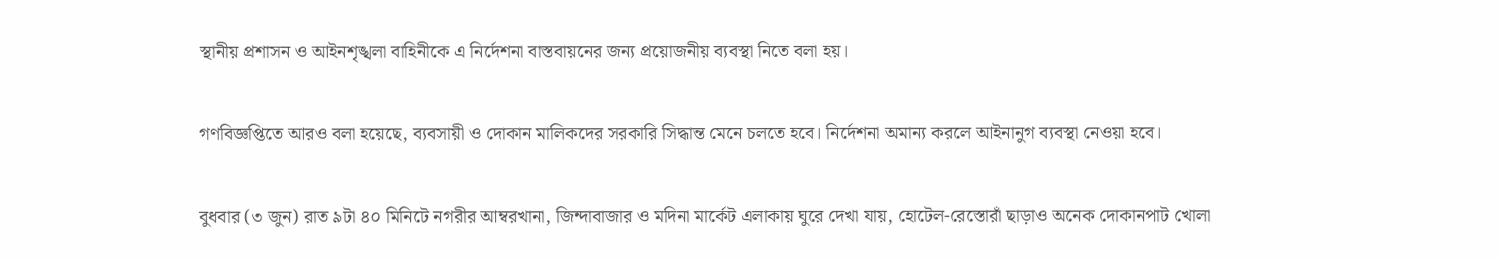স্থানীয় প্রশাসন ও আইনশৃঙ্খলা বাহিনীকে এ নির্দেশনা বাস্তবায়নের জন্য প্রয়োজনীয় ব্যবস্থা নিতে বলা হয়।


গণবিজ্ঞপ্তিতে আরও বলা হয়েছে, ব্যবসায়ী ও দোকান মালিকদের সরকারি সিদ্ধান্ত মেনে চলতে হবে। নির্দেশনা অমান্য করলে আইনানুগ ব্যবস্থা নেওয়া হবে।


বুধবার (৩ জুন) রাত ৯টা ৪০ মিনিটে নগরীর আম্বরখানা, জিন্দাবাজার ও মদিনা মার্কেট এলাকায় ঘুরে দেখা যায়, হোটেল-রেস্তোরাঁ ছাড়াও অনেক দোকানপাট খোলা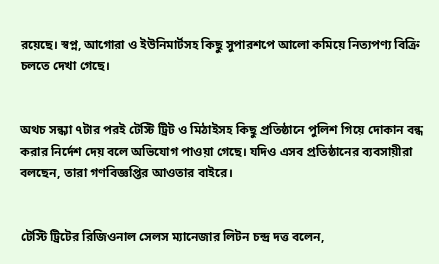রয়েছে। স্বপ্ন, আগোরা ও ইউনিমার্টসহ কিছু সুপারশপে আলো কমিয়ে নিত্যপণ্য বিক্রি চলতে দেখা গেছে।


অথচ সন্ধ্যা ৭টার পরই টেস্টি ট্রিট ও মিঠাইসহ কিছু প্রতিষ্ঠানে পুলিশ গিয়ে দোকান বন্ধ করার নির্দেশ দেয় বলে অভিযোগ পাওয়া গেছে। যদিও এসব প্রতিষ্ঠানের ব্যবসায়ীরা বলছেন, তারা গণবিজ্ঞপ্তির আওতার বাইরে।


টেস্টি ট্রিটের রিজিওনাল সেলস ম্যানেজার লিটন চন্দ্র দত্ত বলেন,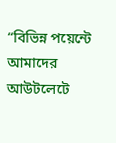“বিভিন্ন পয়েন্টে আমাদের আউটলেটে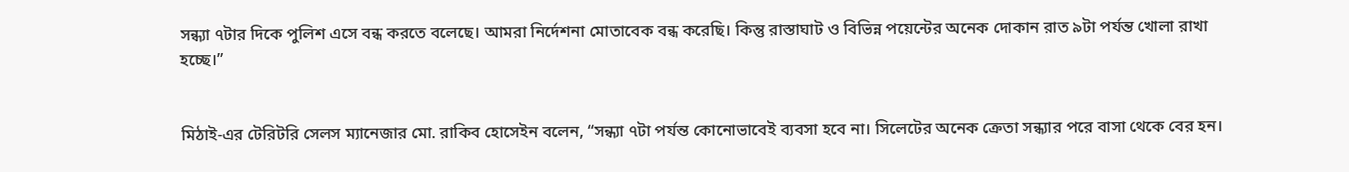সন্ধ্যা ৭টার দিকে পুলিশ এসে বন্ধ করতে বলেছে। আমরা নির্দেশনা মোতাবেক বন্ধ করেছি। কিন্তু রাস্তাঘাট ও বিভিন্ন পয়েন্টের অনেক দোকান রাত ৯টা পর্যন্ত খোলা রাখা হচ্ছে।”


মিঠাই-এর টেরিটরি সেলস ম্যানেজার মো. রাকিব হোসেইন বলেন, “সন্ধ্যা ৭টা পর্যন্ত কোনোভাবেই ব্যবসা হবে না। সিলেটের অনেক ক্রেতা সন্ধ্যার পরে বাসা থেকে বের হন।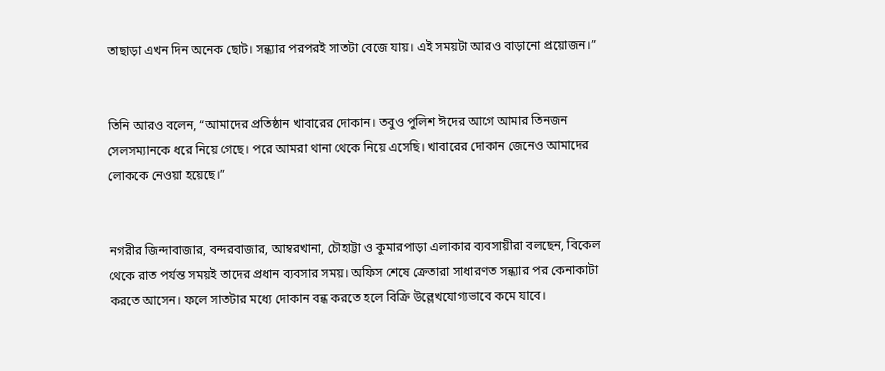তাছাড়া এখন দিন অনেক ছোট। সন্ধ্যার পরপরই সাতটা বেজে যায়। এই সময়টা আরও বাড়ানো প্রয়োজন।”


তিনি আরও বলেন, “আমাদের প্রতিষ্ঠান খাবারের দোকান। তবুও পুলিশ ঈদের আগে আমার তিনজন সেলসম্যানকে ধরে নিয়ে গেছে। পরে আমরা থানা থেকে নিয়ে এসেছি। খাবারের দোকান জেনেও আমাদের লোককে নেওয়া হয়েছে।”


নগরীর জিন্দাবাজার, বন্দরবাজার, আম্বরখানা, চৌহাট্টা ও কুমারপাড়া এলাকার ব্যবসায়ীরা বলছেন, বিকেল থেকে রাত পর্যন্ত সময়ই তাদের প্রধান ব্যবসার সময়। অফিস শেষে ক্রেতারা সাধারণত সন্ধ্যার পর কেনাকাটা করতে আসেন। ফলে সাতটার মধ্যে দোকান বন্ধ করতে হলে বিক্রি উল্লেখযোগ্যভাবে কমে যাবে।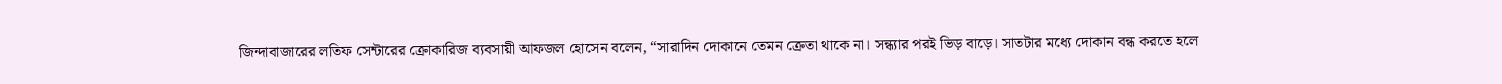জিন্দাবাজারের লতিফ সেন্টারের ক্রোকারিজ ব্যবসায়ী আফজল হোসেন বলেন, “সারাদিন দোকানে তেমন ক্রেতা থাকে না। সন্ধ্যার পরই ভিড় বাড়ে। সাতটার মধ্যে দোকান বন্ধ করতে হলে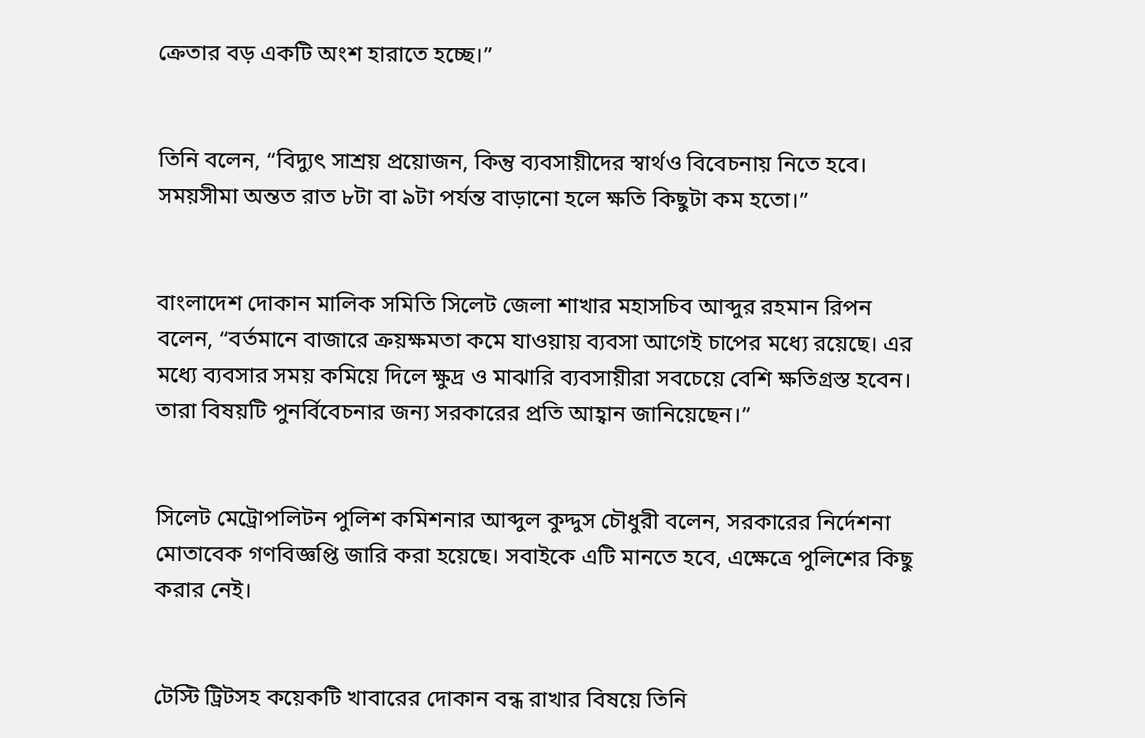ক্রেতার বড় একটি অংশ হারাতে হচ্ছে।”


তিনি বলেন, “বিদ্যুৎ সাশ্রয় প্রয়োজন, কিন্তু ব্যবসায়ীদের স্বার্থও বিবেচনায় নিতে হবে। সময়সীমা অন্তত রাত ৮টা বা ৯টা পর্যন্ত বাড়ানো হলে ক্ষতি কিছুটা কম হতো।”


বাংলাদেশ দোকান মালিক সমিতি সিলেট জেলা শাখার মহাসচিব আব্দুর রহমান রিপন বলেন, “বর্তমানে বাজারে ক্রয়ক্ষমতা কমে যাওয়ায় ব্যবসা আগেই চাপের মধ্যে রয়েছে। এর মধ্যে ব্যবসার সময় কমিয়ে দিলে ক্ষুদ্র ও মাঝারি ব্যবসায়ীরা সবচেয়ে বেশি ক্ষতিগ্রস্ত হবেন। তারা বিষয়টি পুনর্বিবেচনার জন্য সরকারের প্রতি আহ্বান জানিয়েছেন।”


সিলেট মেট্রোপলিটন পুলিশ কমিশনার আব্দুল কুদ্দুস চৌধুরী বলেন, সরকারের নির্দেশনা মোতাবেক গণবিজ্ঞপ্তি জারি করা হয়েছে। সবাইকে এটি মানতে হবে, এক্ষেত্রে পুলিশের কিছু করার নেই।


টেস্টি ট্রিটসহ কয়েকটি খাবারের দোকান বন্ধ রাখার বিষয়ে তিনি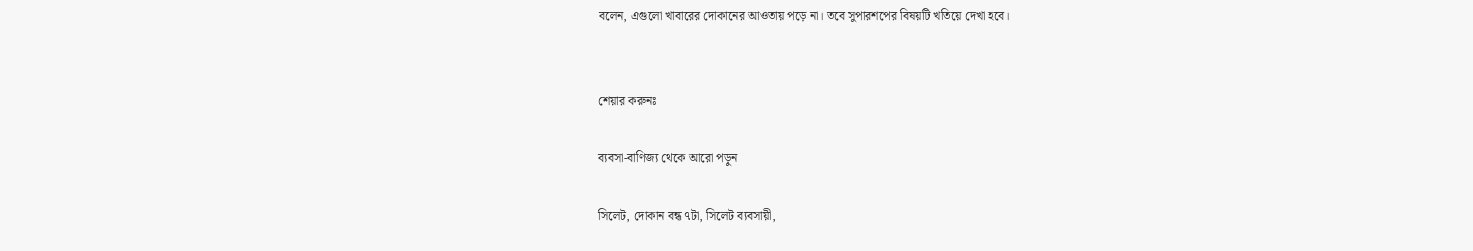বলেন, এগুলো খাবারের দোকানের আওতায় পড়ে না। তবে সুপারশপের বিষয়টি খতিয়ে দেখা হবে।


শেয়ার করুনঃ

ব্যবসা-বাণিজ্য থেকে আরো পড়ুন

সিলেট, দোকান বন্ধ ৭টা, সিলেট ব্যবসায়ী,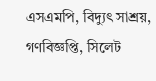এসএমপি, বিদ্যুৎ সাশ্রয়, গণবিজ্ঞপ্তি, সিলেট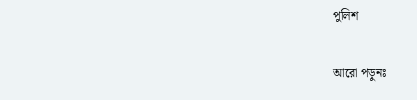পুলিশ

আরো পড়ুনঃ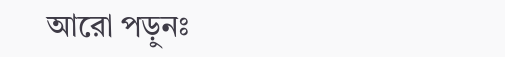আরো পড়ুনঃ